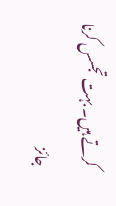کرتے ہیں۔ بہت تجسس کرنا جائز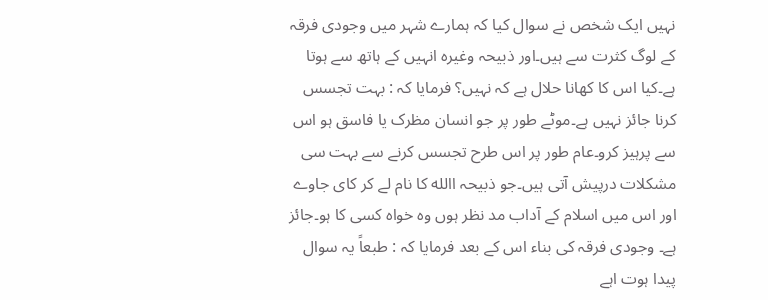نہیں ایک شخص نے سوال کیا کہ ہمارے شہر میں وجودی فرقہ کے لوگ کثرت سے ہیں۔اور ذبیحہ وغیرہ انہیں کے ہاتھ سے ہوتا ہے۔کیا اس کا کھانا حلال ہے کہ نہیں؟ فرمایا کہ : بہت تجسس کرنا جائز نہیں ہے۔موٹے طور پر جو انسان مظرک یا فاسق ہو اس سے پرہیز کرو۔عام طور پر اس طرح تجسس کرنے سے بہت سی مشکلات درپیش آتی ہیں۔جو ذبیحہ االله کا نام لے کر کای جاوے اور اس میں اسلام کے آداب مد نظر ہوں وہ خواہ کسی کا ہو۔جائز ہے۔ وجودی فرقہ کی بناء اس کے بعد فرمایا کہ : طبعاً یہ سوال پیدا ہوت اہے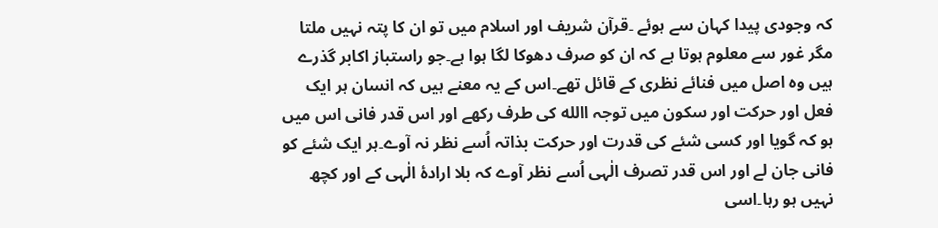کہ وجودی پیدا کہان سے ہوئے ۔قرآن شریف اور اسلام میں تو ان کا پتہ نہیں ملتا مگر غور سے معلوم ہوتا ہے کہ ان کو صرف دھوکا لگا ہوا ہے۔جو راستباز اکابر گذرے ہیں وہ اصل میں فنائے نظری کے قائل تھے۔اس کے یہ معنے ہیں کہ انسان ہر ایک فعل اور حرکت اور سکون میں توجہ االله کی طرف رکھے اور اس قدر فانی اس میں ہو کہ گویا اور کسی شئے کی قدرت اور حرکت بذاتہ اُسے نظر نہ آوے۔ہر ایک شئے کو فانی جان لے اور اس قدر تصرف الٰہی اُسے نظر آوے کہ بلا ارادۂ الٰہی کے اور کچھ نہیں ہو رہا۔اسی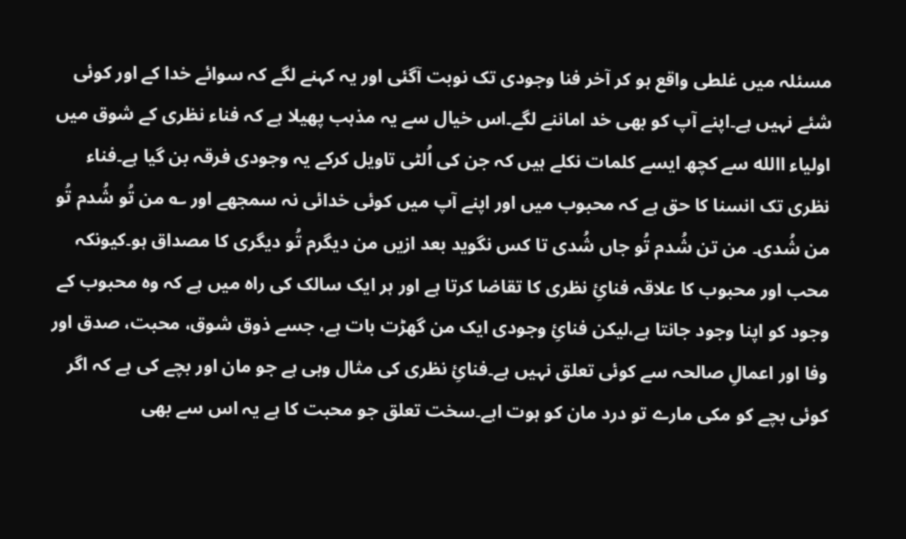مسئلہ میں غلطی واقع ہو کر آخر فنا وجودی تک نوبت آگئی اور یہ کہنے لگے کہ سوائے خدا کے اور کوئی شئے نہیں ہے۔اپنے آپ کو بھی خد اماننے لگے۔اس خیال سے یہ مذہب پھیلا ہے کہ فناء نظری کے شوق میں اولیاء االله سے کچھ ایسے کلمات نکلے ہیں کہ جن کی اُلٹی تاویل کرکے یہ وجودی فرقہ بن گیا ہے۔فناء نظری تک انسنا کا حق ہے کہ محبوب میں اور اپنے آپ میں کوئی خدائی نہ سمجھے اور ؎ من تُو شُدم تُو من شُدی۔ من تن شُدم تُو جاں شُدی تا کس نگوید بعد ازیں من دیگرم تُو دیگری کا مصداق ہو۔کیونکہ محب اور محبوب کا علاقہ فنائِ نظری کا تقاضا کرتا ہے اور ہر ایک سالک کی راہ میں ہے کہ وہ محبوب کے وجود کو اپنا وجود جانتا ہے،لیکن فنائِ وجودی ایک من گھڑت بات ہے، جسے ذوق شوق، محبت، صدق اور وفا اور اعمالِ صالحہ سے کوئی تعلق نہیں ہے۔فنائِ نظری کی مثال وہی ہے جو مان اور بچے کی ہے کہ اگر کوئی بچے کو مکی مارے تو درد مان کو ہوت اہے۔سخت تعلق جو محبت کا ہے یہ اس سے بھی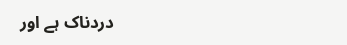دردناک ہے اور